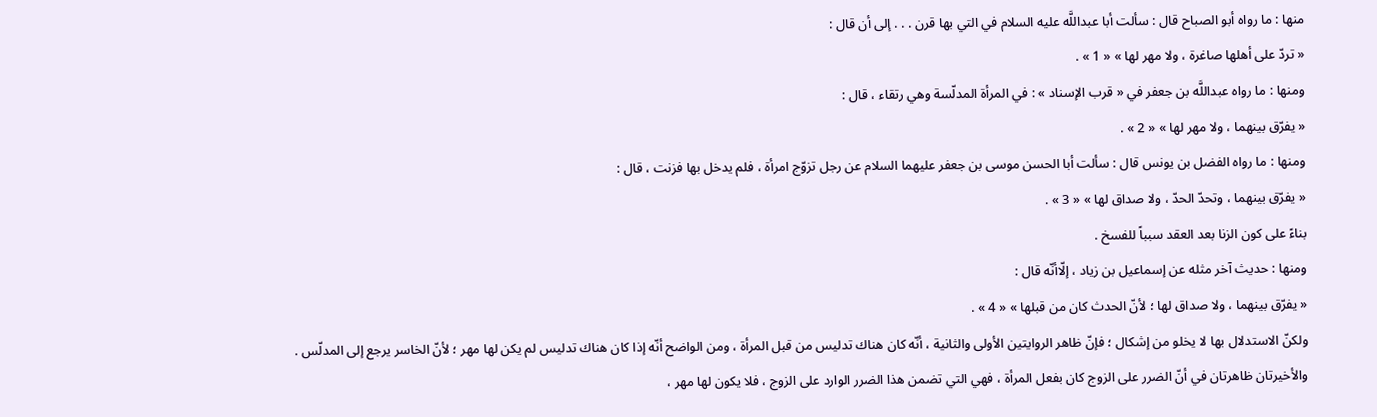منها : ما رواه أبو الصباح قال : سألت أبا عبداللَّه عليه السلام في التي بها قرن . . . إلى أن قال :
« تردّ على أهلها صاغرة ، ولا مهر لها » « 1 » .
ومنها : ما رواه عبداللَّه بن جعفر في « قرب الإسناد » : في المرأة المدلّسة وهي رتقاء ، قال :
« يفرّق بينهما ، ولا مهر لها » « 2 » .
ومنها : ما رواه الفضل بن يونس قال : سألت أبا الحسن موسى بن جعفر عليهما السلام عن رجل تزوّج امرأة ، فلم يدخل بها فزنت ، قال :
« يفرّق بينهما ، وتحدّ الحدّ ، ولا صداق لها » « 3 » .
بناءً على كون الزنا بعد العقد سبباً للفسخ .
ومنها : حديث آخر مثله عن إسماعيل بن زياد ، إلّاأنّه قال :
« يفرّق بينهما ، ولا صداق لها ؛ لأنّ الحدث كان من قبلها » « 4 » .
ولكنّ الاستدلال بها لا يخلو من إشكال ؛ فإنّ ظاهر الروايتين الأولى والثانية ، أنّه كان هناك تدليس من قبل المرأة ، ومن الواضح أنّه إذا كان هناك تدليس لم يكن لها مهر ؛ لأنّ الخاسر يرجع إلى المدلّس .
والأخيرتان ظاهرتان في أنّ الضرر على الزوج كان بفعل المرأة ، فهي التي تضمن هذا الضرر الوارد على الزوج ، فلا يكون لها مهر ،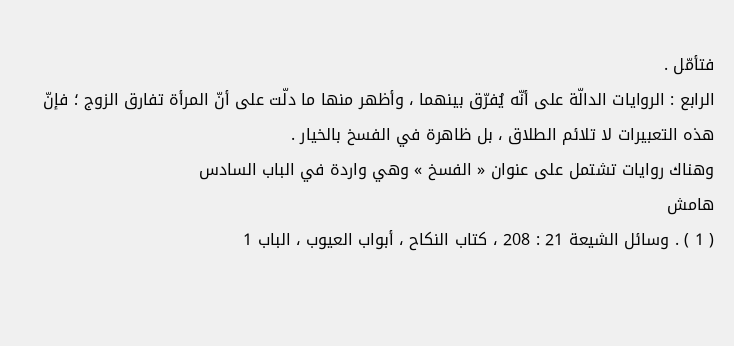فتأمّل .
الرابع : الروايات الدالّة على أنّه يُفرّق بينهما ، وأظهر منها ما دلّت على أنّ المرأة تفارق الزوج ؛ فإنّ هذه التعبيرات لا تلائم الطلاق ، بل ظاهرة في الفسخ بالخيار .
وهناك روايات تشتمل على عنوان « الفسخ » وهي واردة في الباب السادس
هامش
( 1 ) . وسائل الشيعة 21 : 208 ، كتاب النكاح ، أبواب العيوب ، الباب 1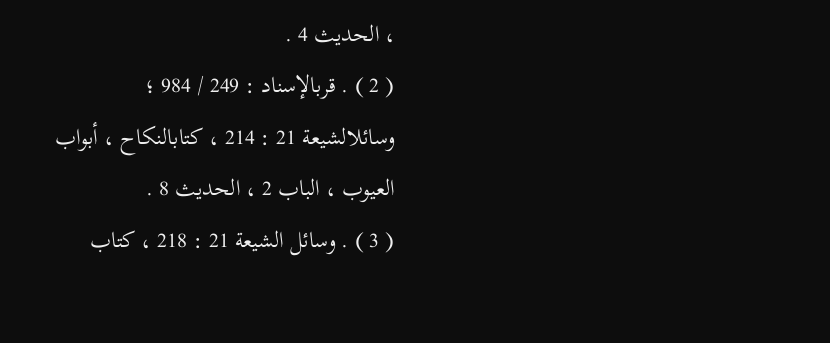، الحديث 4 .
( 2 ) . قربالإسناد : 249 / 984 ؛ وسائلالشيعة 21 : 214 ، كتابالنكاح ، أبواب العيوب ، الباب 2 ، الحديث 8 .
( 3 ) . وسائل الشيعة 21 : 218 ، كتاب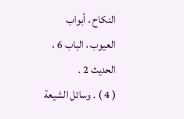النكاح ، أبواب العيوب ، الباب 6 ، الحديث 2 .
( 4 ) . وسائل الشيعة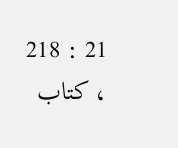21 : 218 ، كتاب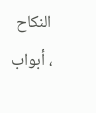النكاح ، أبواب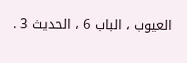العيوب ، الباب 6 ، الحديث 3 .